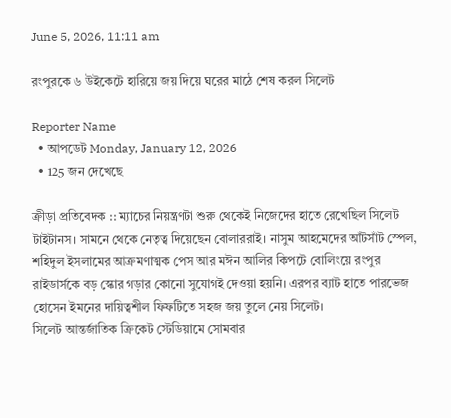June 5, 2026, 11:11 am

রংপুরকে ৬ উইকেটে হারিয়ে জয় দিয়ে ঘরের মাঠে শেষ করল সিলেট

Reporter Name
  • আপডেট Monday, January 12, 2026
  • 125 জন দেখেছে

ক্রীড়া প্রতিবেদক :: ম্যাচের নিয়ন্ত্রণটা শুরু থেকেই নিজেদের হাতে রেখেছিল সিলেট টাইটানস। সামনে থেকে নেতৃত্ব দিয়েছেন বোলাররাই। নাসুম আহমেদের আঁটসাঁট স্পেল, শহিদুল ইসলামের আক্রমণাত্মক পেস আর মঈন আলির কিপটে বোলিংয়ে রংপুর রাইডার্সকে বড় স্কোর গড়ার কোনো সুযোগই দেওয়া হয়নি। এরপর ব্যাট হাতে পারভেজ হোসেন ইমনের দায়িত্বশীল ফিফটিতে সহজ জয় তুলে নেয় সিলেট।
সিলেট আন্তর্জাতিক ক্রিকেট স্টেডিয়ামে সোমবার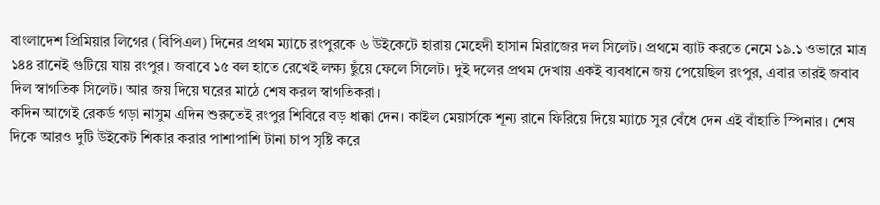বাংলাদেশ প্রিমিয়ার লিগের (বিপিএল) দিনের প্রথম ম্যাচে রংপুরকে ৬ উইকেটে হারায় মেহেদী হাসান মিরাজের দল সিলেট। প্রথমে ব্যাট করতে নেমে ১৯.১ ওভারে মাত্র ১৪৪ রানেই গুটিয়ে যায় রংপুর। জবাবে ১৫ বল হাতে রেখেই লক্ষ্য ছুঁয়ে ফেলে সিলেট। দুই দলের প্রথম দেখায় একই ব্যবধানে জয় পেয়েছিল রংপুর, এবার তারই জবাব দিল স্বাগতিক সিলেট। আর জয় দিয়ে ঘরের মাঠে শেষ করল স্বাগতিকরা।
কদিন আগেই রেকর্ড গড়া নাসুম এদিন শুরুতেই রংপুর শিবিরে বড় ধাক্কা দেন। কাইল মেয়ার্সকে শূন্য রানে ফিরিয়ে দিয়ে ম্যাচে সুর বেঁধে দেন এই বাঁহাতি স্পিনার। শেষ দিকে আরও দুটি উইকেট শিকার করার পাশাপাশি টানা চাপ সৃষ্টি করে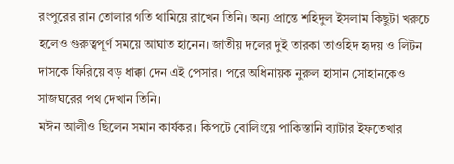রংপুরের রান তোলার গতি থামিয়ে রাখেন তিনি। অন্য প্রান্তে শহিদুল ইসলাম কিছুটা খরুচে হলেও গুরুত্বপূর্ণ সময়ে আঘাত হানেন। জাতীয় দলের দুই তারকা তাওহিদ হৃদয় ও লিটন দাসকে ফিরিয়ে বড় ধাক্কা দেন এই পেসার। পরে অধিনায়ক নুরুল হাসান সোহানকেও সাজঘরের পথ দেখান তিনি।
মঈন আলীও ছিলেন সমান কার্যকর। কিপটে বোলিংয়ে পাকিস্তানি ব্যাটার ইফতেখার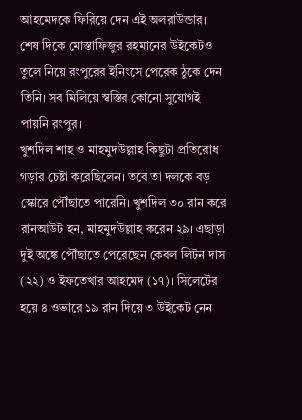আহমেদকে ফিরিয়ে দেন এই অলরাউন্ডার। শেষ দিকে মোস্তাফিজুর রহমানের উইকেটও তুলে নিয়ে রংপুরের ইনিংসে পেরেক ঠুকে দেন তিনি। সব মিলিয়ে স্বস্তির কোনো সুযোগই পায়নি রংপুর।
খুশদিল শাহ ও মাহমুদউল্লাহ কিছুটা প্রতিরোধ গড়ার চেষ্টা করেছিলেন। তবে তা দলকে বড় স্কোরে পৌঁছাতে পারেনি। খুশদিল ৩০ রান করে রানআউট হন, মাহমুদউল্লাহ করেন ২৯। এছাড়া দুই অঙ্কে পৌঁছাতে পেরেছেন কেবল লিটন দাস (২২) ও ইফতেখার আহমেদ (১৭)। সিলেটের হয়ে ৪ ওভারে ১৯ রান দিয়ে ৩ উইকেট নেন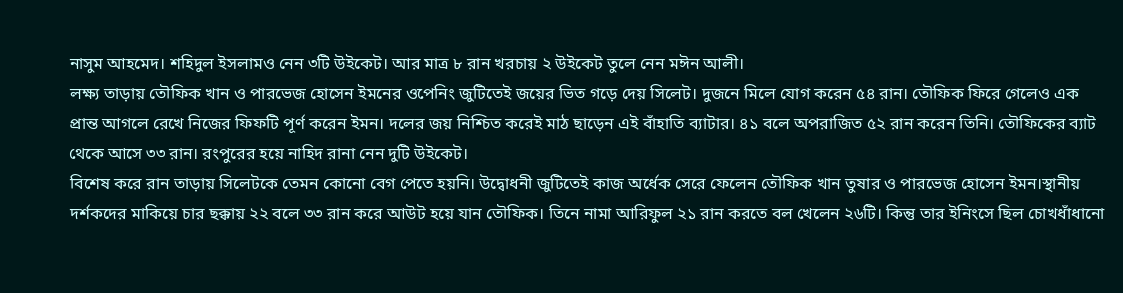নাসুম আহমেদ। শহিদুল ইসলামও নেন ৩টি উইকেট। আর মাত্র ৮ রান খরচায় ২ উইকেট তুলে নেন মঈন আলী।
লক্ষ্য তাড়ায় তৌফিক খান ও পারভেজ হোসেন ইমনের ওপেনিং জুটিতেই জয়ের ভিত গড়ে দেয় সিলেট। দুজনে মিলে যোগ করেন ৫৪ রান। তৌফিক ফিরে গেলেও এক প্রান্ত আগলে রেখে নিজের ফিফটি পূর্ণ করেন ইমন। দলের জয় নিশ্চিত করেই মাঠ ছাড়েন এই বাঁহাতি ব্যাটার। ৪১ বলে অপরাজিত ৫২ রান করেন তিনি। তৌফিকের ব্যাট থেকে আসে ৩৩ রান। রংপুরের হয়ে নাহিদ রানা নেন দুটি উইকেট।
বিশেষ করে রান তাড়ায় সিলেটকে তেমন কোনো বেগ পেতে হয়নি। উদ্বোধনী জুটিতেই কাজ অর্ধেক সেরে ফেলেন তৌফিক খান তুষার ও পারভেজ হোসেন ইমন।স্থানীয় দর্শকদের মাকিয়ে চার ছক্কায় ২২ বলে ৩৩ রান করে আউট হয়ে যান তৌফিক। তিনে নামা আরিফুল ২১ রান করতে বল খেলেন ২৬টি। কিন্তু তার ইনিংসে ছিল চোখধাঁধানো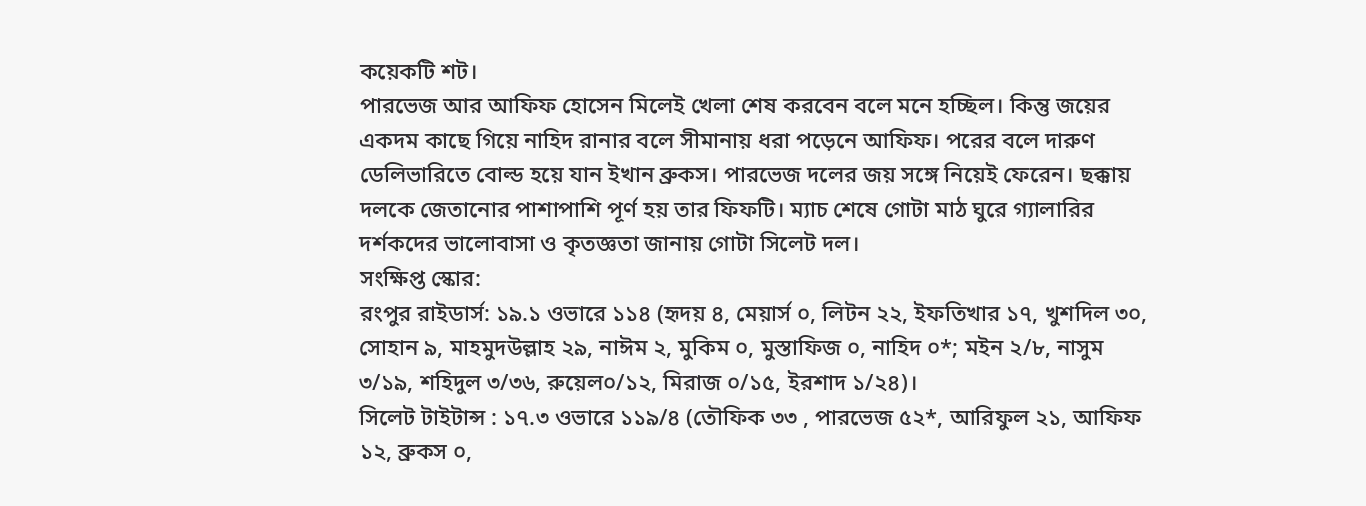কয়েকটি শট।
পারভেজ আর আফিফ হোসেন মিলেই খেলা শেষ করবেন বলে মনে হচ্ছিল। কিন্তু জয়ের একদম কাছে গিয়ে নাহিদ রানার বলে সীমানায় ধরা পড়েনে আফিফ। পরের বলে দারুণ ডেলিভারিতে বোল্ড হয়ে যান ইখান ব্রুকস। পারভেজ দলের জয় সঙ্গে নিয়েই ফেরেন। ছক্কায় দলকে জেতানোর পাশাপাশি পূর্ণ হয় তার ফিফটি। ম্যাচ শেষে গোটা মাঠ ঘুরে গ্যালারির দর্শকদের ভালোবাসা ও কৃতজ্ঞতা জানায় গোটা সিলেট দল।
সংক্ষিপ্ত স্কোর:
রংপুর রাইডার্স: ১৯.১ ওভারে ১১৪ (হৃদয় ৪, মেয়ার্স ০, লিটন ২২, ইফতিখার ১৭, খুশদিল ৩০, সোহান ৯, মাহমুদউল্লাহ ২৯, নাঈম ২, মুকিম ০, মুস্তাফিজ ০, নাহিদ ০*; মইন ২/৮, নাসুম ৩/১৯, শহিদুল ৩/৩৬, রুয়েল০/১২, মিরাজ ০/১৫, ইরশাদ ১/২৪)।
সিলেট টাইটান্স : ১৭.৩ ওভারে ১১৯/৪ (তৌফিক ৩৩ , পারভেজ ৫২*, আরিফুল ২১, আফিফ ১২, ব্রুকস ০,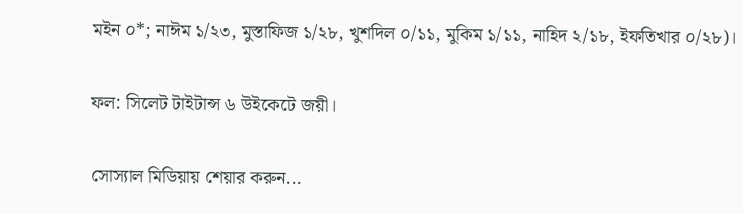মইন ০*; নাঈম ১/২৩, মুস্তাফিজ ১/২৮, খুশদিল ০/১১, মুকিম ১/১১, নাহিদ ২/১৮, ইফতিখার ০/২৮)।

ফল: সিলেট টাইটান্স ৬ উইকেটে জয়ী।

সোস্যাল মিডিয়ায় শেয়ার করুন...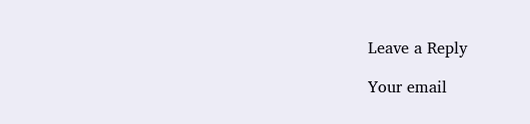Leave a Reply

Your email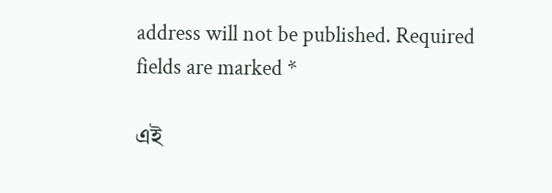address will not be published. Required fields are marked *

এই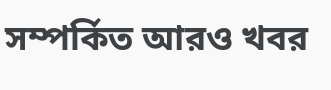সম্পর্কিত আরও খবর